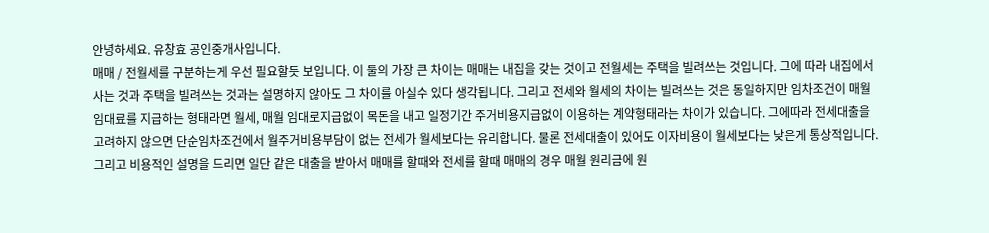안녕하세요. 유창효 공인중개사입니다.
매매 / 전월세를 구분하는게 우선 필요할듯 보입니다. 이 둘의 가장 큰 차이는 매매는 내집을 갖는 것이고 전월세는 주택을 빌려쓰는 것입니다. 그에 따라 내집에서 사는 것과 주택을 빌려쓰는 것과는 설명하지 않아도 그 차이를 아실수 있다 생각됩니다. 그리고 전세와 월세의 차이는 빌려쓰는 것은 동일하지만 임차조건이 매월 임대료를 지급하는 형태라면 월세, 매월 임대로지급없이 목돈을 내고 일정기간 주거비용지급없이 이용하는 계약형태라는 차이가 있습니다. 그에따라 전세대출을 고려하지 않으면 단순임차조건에서 월주거비용부담이 없는 전세가 월세보다는 유리합니다. 물론 전세대출이 있어도 이자비용이 월세보다는 낮은게 통상적입니다.
그리고 비용적인 설명을 드리면 일단 같은 대출을 받아서 매매를 할때와 전세를 할때 매매의 경우 매월 원리금에 원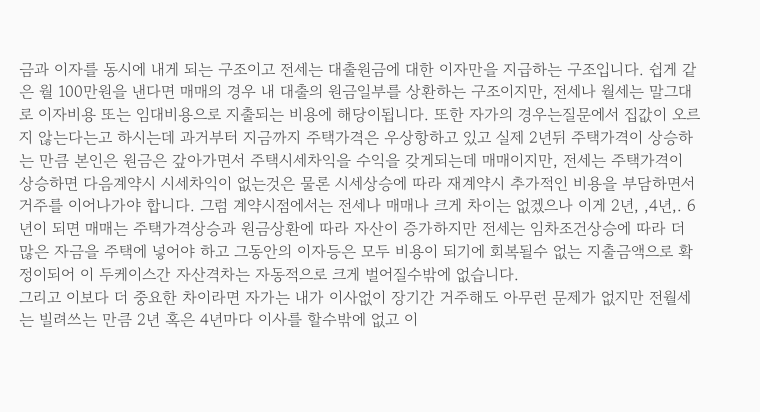금과 이자를 동시에 내게 되는 구조이고 전세는 대출원금에 대한 이자만을 지급하는 구조입니다. 쉽게 같은 월 100만원을 낸다면 매매의 경우 내 대출의 원금일부를 상환하는 구조이지만, 전세나 월세는 말그대로 이자비용 또는 임대비용으로 지출되는 비용에 해당이됩니다. 또한 자가의 경우는질문에서 집값이 오르지 않는다는고 하시는데 과거부터 지금까지 주택가격은 우상항하고 있고 실제 2년뒤 주택가격이 상승하는 만큼 본인은 원금은 갚아가면서 주택시세차익을 수익을 갖게되는데 매매이지만, 전세는 주택가격이 상승하면 다음계약시 시세차익이 없는것은 물론 시세상승에 따라 재계약시 추가적인 비용을 부담하면서 거주를 이어나가야 합니다. 그럼 계약시점에서는 전세나 매매나 크게 차이는 없겠으나 이게 2년, ,4년,. 6년이 되면 매매는 주택가격상승과 원금상환에 따라 자산이 증가하지만 전세는 임차조건상승에 따라 더 많은 자금을 주택에 넣어야 하고 그동안의 이자등은 모두 비용이 되기에 회복될수 없는 지출금액으로 확정이되어 이 두케이스간 자산격차는 자동적으로 크게 벌어질수밖에 없습니다.
그리고 이보다 더 중요한 차이라면 자가는 내가 이사없이 장기간 거주해도 아무런 문제가 없지만 전월세는 빌려쓰는 만큼 2년 혹은 4년마다 이사를 할수밖에 없고 이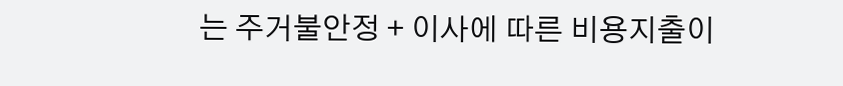는 주거불안정 + 이사에 따른 비용지출이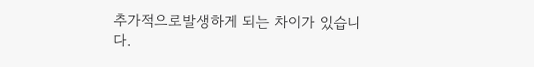추가적으로발생하게 되는 차이가 있습니다.